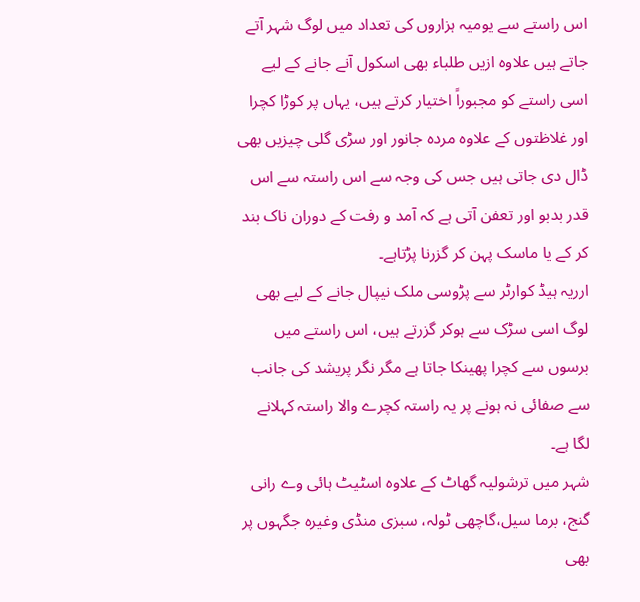اس راستے سے یومیہ ہزاروں کی تعداد میں لوگ شہر آتے جاتے ہیں علاوہ ازیں طلباء بھی اسکول آنے جانے کے لیے اسی راستے کو مجبوراً اختیار کرتے ہیں، یہاں پر کوڑا کچرا اور غلاظتوں کے علاوہ مردہ جانور اور سڑی گلی چیزیں بھی ڈال دی جاتی ہیں جس کی وجہ سے اس راستہ سے اس قدر بدبو اور تعفن آتی ہے کہ آمد و رفت کے دوران ناک بند کر کے یا ماسک پہن کر گزرنا پڑتاہے۔
ارریہ ہیڈ کوارٹر سے پڑوسی ملک نیپال جانے کے لیے بھی لوگ اسی سڑک سے ہوکر گزرتے ہیں، اس راستے میں برسوں سے کچرا پھینکا جاتا ہے مگر نگر پریشد کی جانب سے صفائی نہ ہونے پر یہ راستہ کچرے والا راستہ کہلانے لگا ہے۔
شہر میں ترشولیہ گھاٹ کے علاوہ اسٹیٹ ہائی وے رانی گنج، برما سیل،گاچھی ٹولہ، سبزی منڈی وغیرہ جگہوں پر بھی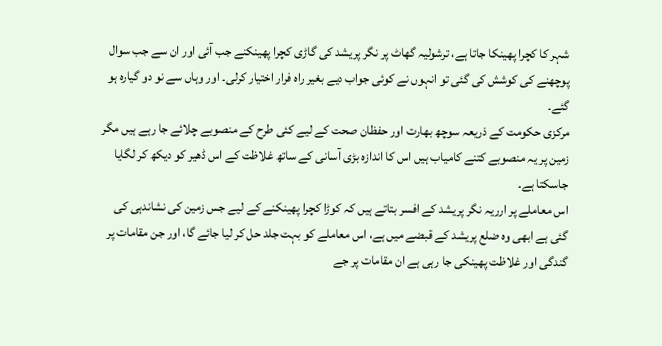شہر کا کچرا پھینکا جاتا ہے، ترشولیہ گھاٹ پر نگر پریشد کی گاڑی کچرا پھینکنے جب آئی اور ان سے جب سوال پوچھنے کی کوشش کی گئی تو انہوں نے کوئی جواب دیے بغیر راہ فرار اختیار کرلی۔ اور وہاں سے نو دو گیارہ ہو گئے۔
مرکزی حکومت کے ذریعہ سوچھ بھارت اور حفظان صحت کے لیے کئی طرح کے منصوبے چلائے جا رہے ہیں مگر زمین پر یہ منصوبے کتنے کامیاب ہیں اس کا اندازہ بڑی آسانی کے ساتھ غلاظت کے اس ڈھیر کو دیکھ کر لگایا جاسکتا ہے۔
اس معاملے پر ارریہ نگر پریشد کے افسر بتاتے ہیں کہ کوڑا کچرا پھینکنے کے لیے جس زمین کی نشاندہی کی گئی ہے ابھی وہ ضلع پریشد کے قبضے میں ہے، اس معاملے کو بہت جلد حل کر لیا جائے گا، اور جن مقامات پر گندگی اور غلاظت پھینکی جا رہی ہے ان مقامات پر جے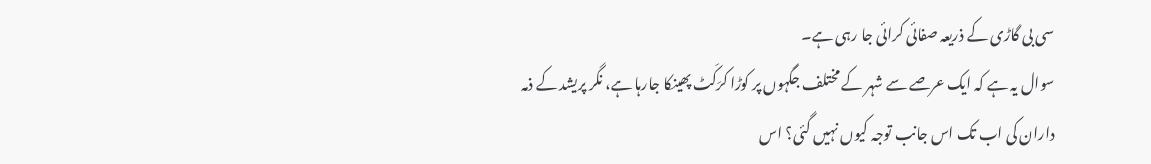سی بی گاڑی کے ذریعہ صفائی کرائی جا رہی ہے۔
سوال یہ ہے کہ ایک عرصے سے شہر کے مختلف جگہوں پر کوڑا کرَکَٹ پھینکا جارہا ہے، نگر پریشد کے ذمہ داران کی اب تک اس جانب توجہ کیوں نہیں گئی؟ اس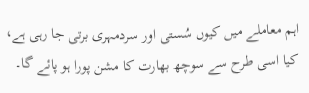اہم معاملے میں کیوں سُستی اور سردمہری برتی جا رہی ہے، کیا اسی طرح سے سوچھ بھارت کا مشن پورا ہو پائے گا۔